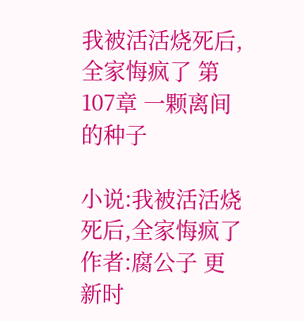我被活活烧死后,全家悔疯了 第107章 一颗离间的种子

小说:我被活活烧死后,全家悔疯了 作者:腐公子 更新时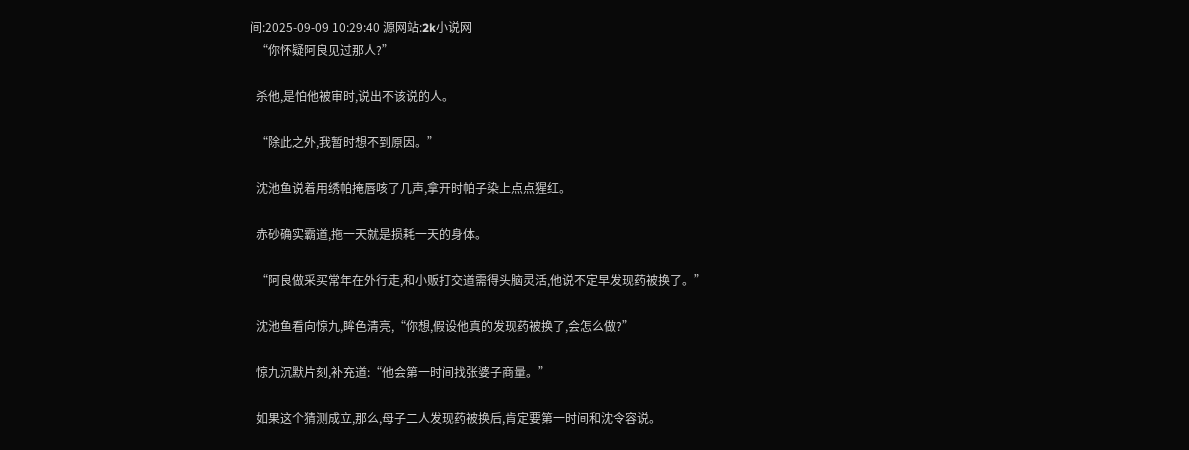间:2025-09-09 10:29:40 源网站:2k小说网
  “你怀疑阿良见过那人?”

  杀他,是怕他被审时,说出不该说的人。

  “除此之外,我暂时想不到原因。”

  沈池鱼说着用绣帕掩唇咳了几声,拿开时帕子染上点点猩红。

  赤砂确实霸道,拖一天就是损耗一天的身体。

  “阿良做采买常年在外行走,和小贩打交道需得头脑灵活,他说不定早发现药被换了。”

  沈池鱼看向惊九,眸色清亮,“你想,假设他真的发现药被换了,会怎么做?”

  惊九沉默片刻,补充道:“他会第一时间找张婆子商量。”

  如果这个猜测成立,那么,母子二人发现药被换后,肯定要第一时间和沈令容说。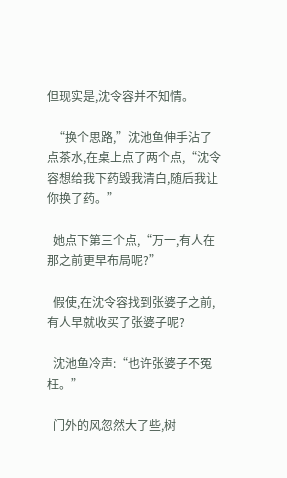但现实是,沈令容并不知情。

  “换个思路,”沈池鱼伸手沾了点茶水,在桌上点了两个点,“沈令容想给我下药毁我清白,随后我让你换了药。”

  她点下第三个点,“万一,有人在那之前更早布局呢?”

  假使,在沈令容找到张婆子之前,有人早就收买了张婆子呢?

  沈池鱼冷声:“也许张婆子不冤枉。”

  门外的风忽然大了些,树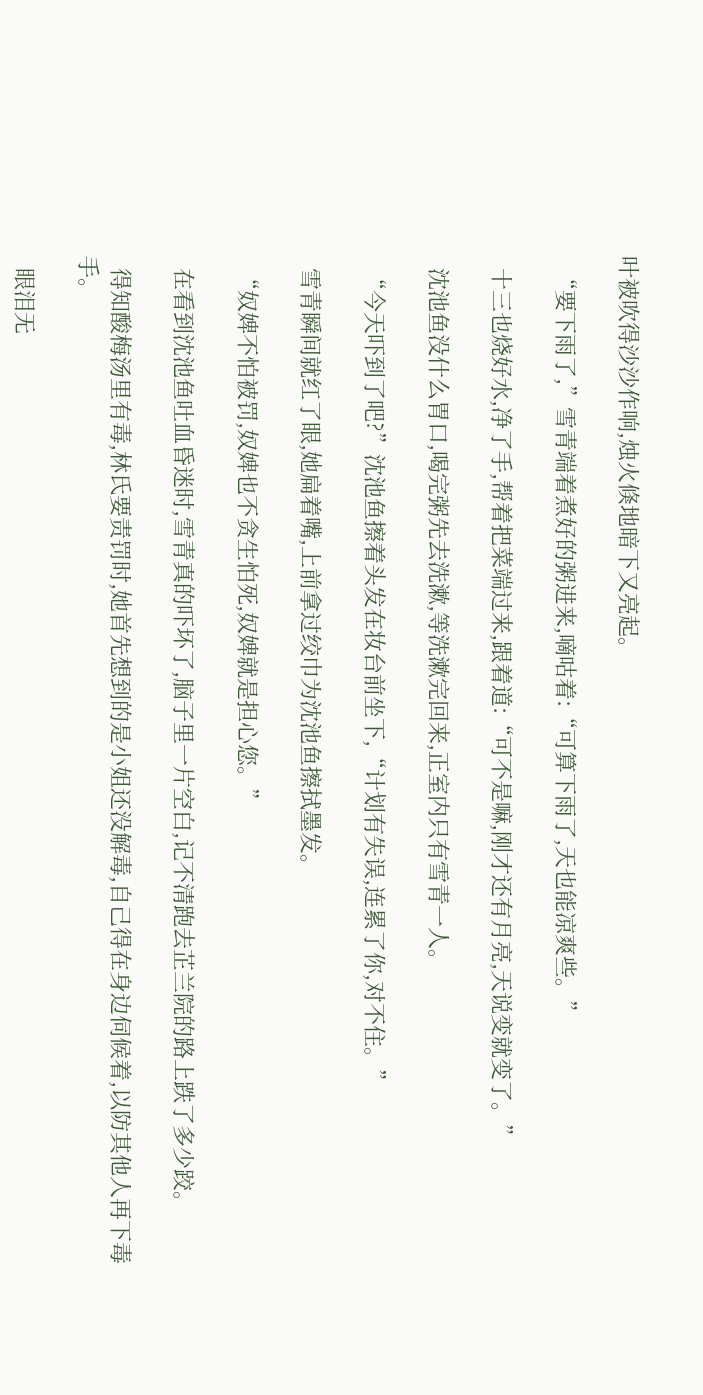叶被吹得沙沙作响,烛火倏地暗下又亮起。

  “要下雨了,”雪青端着煮好的粥进来,嘀咕着:“可算下雨了,天也能凉爽些。”

  十三也烧好水,净了手,帮着把菜端过来,跟着道:“可不是嘛,刚才还有月亮,天说变就变了。”

  沈池鱼没什么胃口,喝完粥先去洗漱,等洗漱完回来,正室内只有雪青一人。

  “今天吓到了吧?”沈池鱼擦着头发在妆台前坐下,“计划有失误,连累了你,对不住。”

  雪青瞬间就红了眼,她扁着嘴,上前拿过绞巾为沈池鱼擦拭墨发。

  “奴婢不怕被罚,奴婢也不贪生怕死,奴婢就是担心您。”

  在看到沈池鱼吐血昏迷时,雪青真的吓坏了,脑子里一片空白,记不清跑去芷兰院的路上跌了多少跤。

  得知酸梅汤里有毒,林氏要责罚时,她首先想到的是小姐还没解毒,自己得在身边伺候着,以防其他人再下毒手。

  眼泪无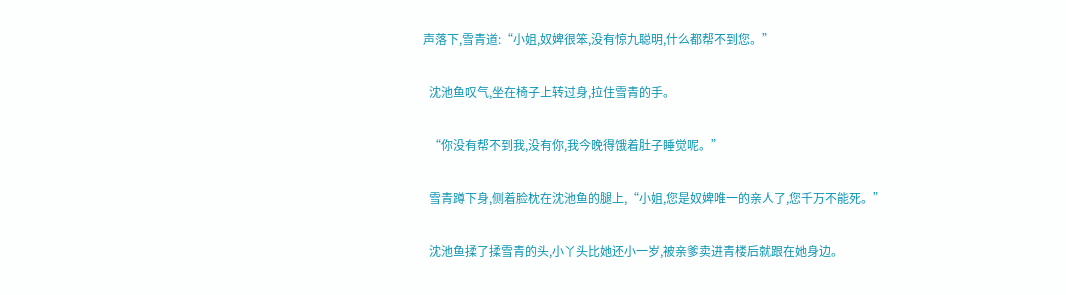声落下,雪青道:“小姐,奴婢很笨,没有惊九聪明,什么都帮不到您。”

  沈池鱼叹气,坐在椅子上转过身,拉住雪青的手。

  “你没有帮不到我,没有你,我今晚得饿着肚子睡觉呢。”

  雪青蹲下身,侧着脸枕在沈池鱼的腿上,“小姐,您是奴婢唯一的亲人了,您千万不能死。”

  沈池鱼揉了揉雪青的头,小丫头比她还小一岁,被亲爹卖进青楼后就跟在她身边。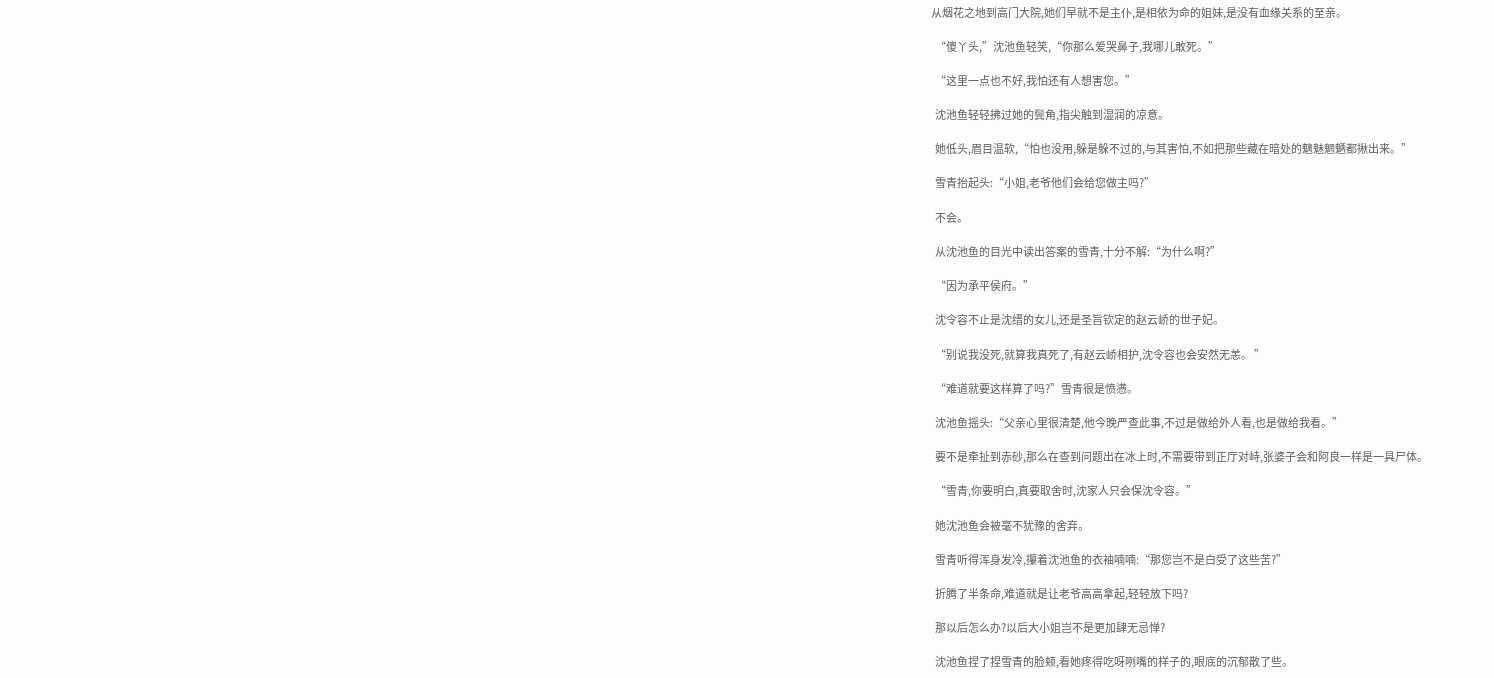从烟花之地到高门大院,她们早就不是主仆,是相依为命的姐妹,是没有血缘关系的至亲。

  “傻丫头,”沈池鱼轻笑,“你那么爱哭鼻子,我哪儿敢死。”

  “这里一点也不好,我怕还有人想害您。”

  沈池鱼轻轻拂过她的鬓角,指尖触到湿润的凉意。

  她低头,眉目温软,“怕也没用,躲是躲不过的,与其害怕,不如把那些藏在暗处的魑魅魍魉都揪出来。”

  雪青抬起头:“小姐,老爷他们会给您做主吗?”

  不会。

  从沈池鱼的目光中读出答案的雪青,十分不解:“为什么啊?”

  “因为承平侯府。”

  沈令容不止是沈缙的女儿,还是圣旨钦定的赵云峤的世子妃。

  “别说我没死,就算我真死了,有赵云峤相护,沈令容也会安然无恙。 ”

  “难道就要这样算了吗?”雪青很是愤懑。

  沈池鱼摇头:“父亲心里很清楚,他今晚严查此事,不过是做给外人看,也是做给我看。”

  要不是牵扯到赤砂,那么在查到问题出在冰上时,不需要带到正厅对峙,张婆子会和阿良一样是一具尸体。

  “雪青,你要明白,真要取舍时,沈家人只会保沈令容。”

  她沈池鱼会被毫不犹豫的舍弃。

  雪青听得浑身发冷,攥着沈池鱼的衣袖喃喃:“那您岂不是白受了这些苦?”

  折腾了半条命,难道就是让老爷高高拿起,轻轻放下吗?

  那以后怎么办?以后大小姐岂不是更加肆无忌惮?

  沈池鱼捏了捏雪青的脸颊,看她疼得吃呀咧嘴的样子的,眼底的沉郁散了些。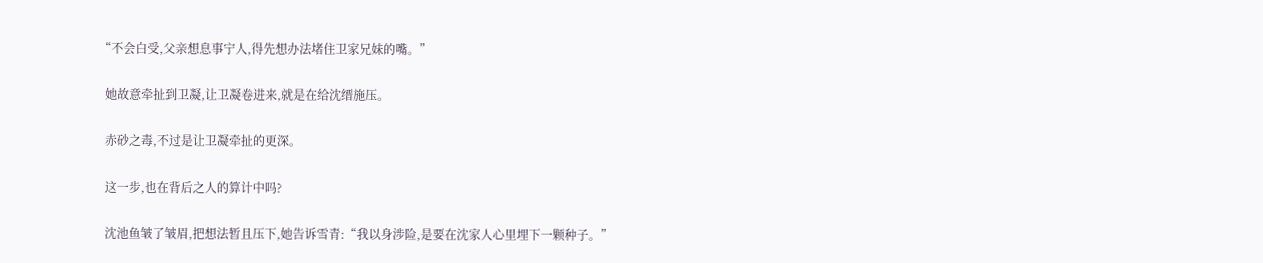“不会白受,父亲想息事宁人,得先想办法堵住卫家兄妹的嘴。”

  她故意牵扯到卫凝,让卫凝卷进来,就是在给沈缙施压。

  赤砂之毒,不过是让卫凝牵扯的更深。

  这一步,也在背后之人的算计中吗?

  沈池鱼皱了皱眉,把想法暂且压下,她告诉雪青:“我以身涉险,是要在沈家人心里埋下一颗种子。”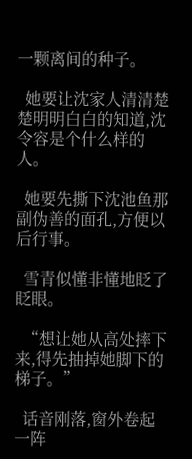一颗离间的种子。

  她要让沈家人清清楚楚明明白白的知道,沈令容是个什么样的人。

  她要先撕下沈池鱼那副伪善的面孔,方便以后行事。

  雪青似懂非懂地眨了眨眼。

  “想让她从高处摔下来,得先抽掉她脚下的梯子。”

  话音刚落,窗外卷起一阵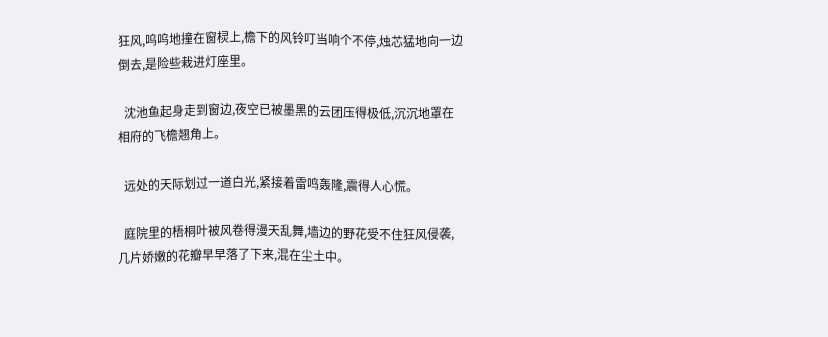狂风,呜呜地撞在窗棂上,檐下的风铃叮当响个不停,烛芯猛地向一边倒去,是险些栽进灯座里。

  沈池鱼起身走到窗边,夜空已被墨黑的云团压得极低,沉沉地罩在相府的飞檐翘角上。

  远处的天际划过一道白光,紧接着雷鸣轰隆,震得人心慌。

  庭院里的梧桐叶被风卷得漫天乱舞,墙边的野花受不住狂风侵袭,几片娇嫩的花瓣早早落了下来,混在尘土中。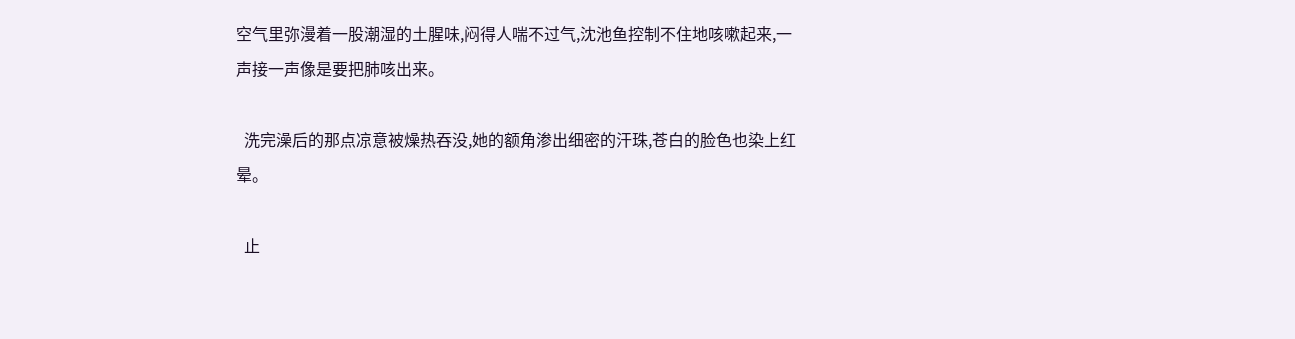空气里弥漫着一股潮湿的土腥味,闷得人喘不过气,沈池鱼控制不住地咳嗽起来,一声接一声像是要把肺咳出来。

  洗完澡后的那点凉意被燥热吞没,她的额角渗出细密的汗珠,苍白的脸色也染上红晕。

  止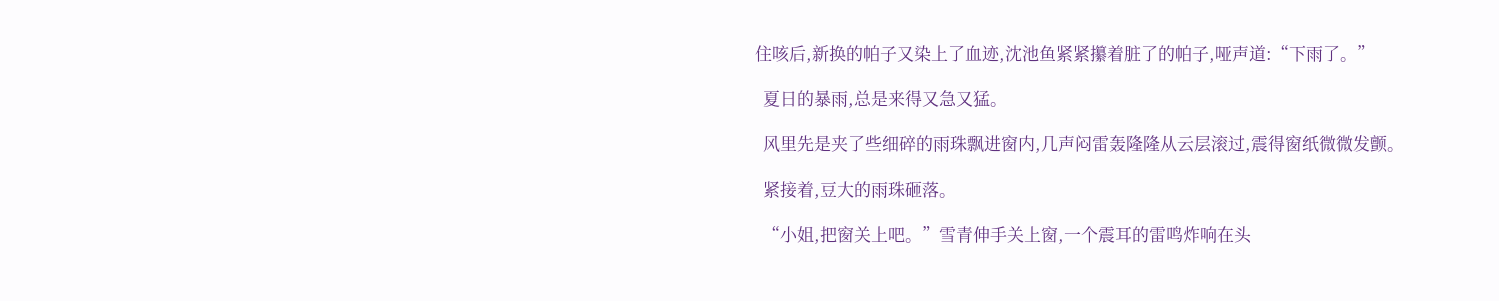住咳后,新换的帕子又染上了血迹,沈池鱼紧紧攥着脏了的帕子,哑声道:“下雨了。”

  夏日的暴雨,总是来得又急又猛。

  风里先是夹了些细碎的雨珠飘进窗内,几声闷雷轰隆隆从云层滚过,震得窗纸微微发颤。

  紧接着,豆大的雨珠砸落。

  “小姐,把窗关上吧。”雪青伸手关上窗,一个震耳的雷鸣炸响在头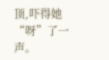顶,吓得她“呀”了一声。